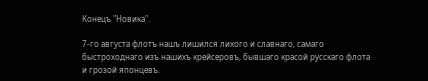Конецъ "Новика".

7-го августа флотъ нашъ лишился лихого и славнаго, самаго быстроходнаго изъ нашихъ крейсеровъ, бывшаго красой русскаго флота и грозой японцевъ.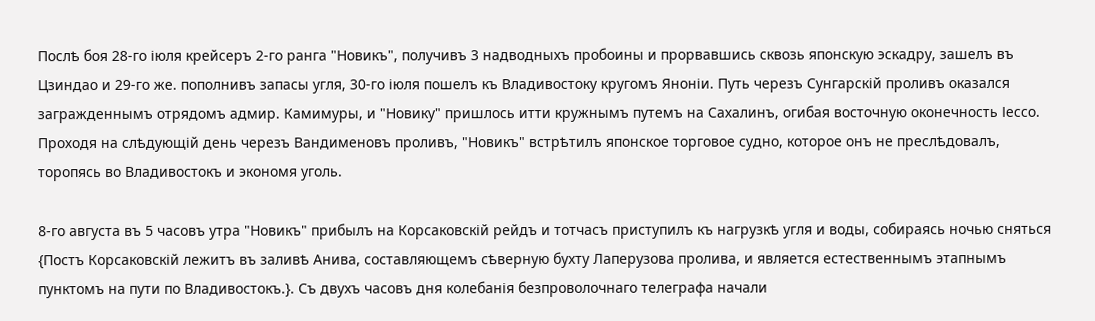Послѣ боя 28-го іюля крейсеръ 2-го ранга "Новикъ", получивъ 3 надводныхъ пробоины и прорвавшись сквозь японскую эскадру, зашелъ въ Цзиндао и 29-го же. пополнивъ запасы угля, 30-го іюля пошелъ къ Владивостоку кругомъ Яноніи. Путь черезъ Сунгарскій проливъ оказался загражденнымъ отрядомъ адмир. Камимуры, и "Новику" пришлось итти кружнымъ путемъ на Сахалинъ, огибая восточную оконечность Іессо. Проходя на слѣдующій день черезъ Вандименовъ проливъ, "Новикъ" встрѣтилъ японское торговое судно, которое онъ не преслѣдовалъ, торопясь во Владивостокъ и экономя уголь.

8-го августа въ 5 часовъ утра "Новикъ" прибылъ на Корсаковскій рейдъ и тотчасъ приступилъ къ нагрузкѣ угля и воды, собираясь ночью сняться {Постъ Корсаковскій лежитъ въ заливѣ Анива, составляющемъ сѣверную бухту Лаперузова пролива, и является естественнымъ этапнымъ пунктомъ на пути по Владивостокъ.}. Съ двухъ часовъ дня колебанія безпроволочнаго телеграфа начали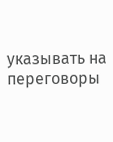указывать на переговоры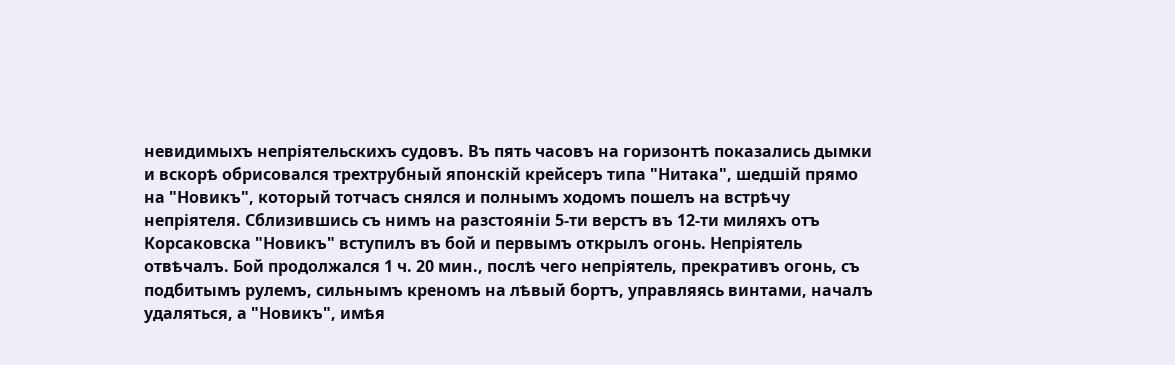невидимыхъ непріятельскихъ судовъ. Въ пять часовъ на горизонтѣ показались дымки и вскорѣ обрисовался трехтрубный японскій крейсеръ типа "Нитака", шедшій прямо на "Новикъ", который тотчасъ снялся и полнымъ ходомъ пошелъ на встрѣчу непріятеля. Сблизившись съ нимъ на разстояніи 5-ти верстъ въ 12-ти миляхъ отъ Корсаковска "Новикъ" вступилъ въ бой и первымъ открылъ огонь. Непріятель отвѣчалъ. Бой продолжался 1 ч. 20 мин., послѣ чего непріятель, прекративъ огонь, съ подбитымъ рулемъ, сильнымъ креномъ на лѣвый бортъ, управляясь винтами, началъ удаляться, а "Новикъ", имѣя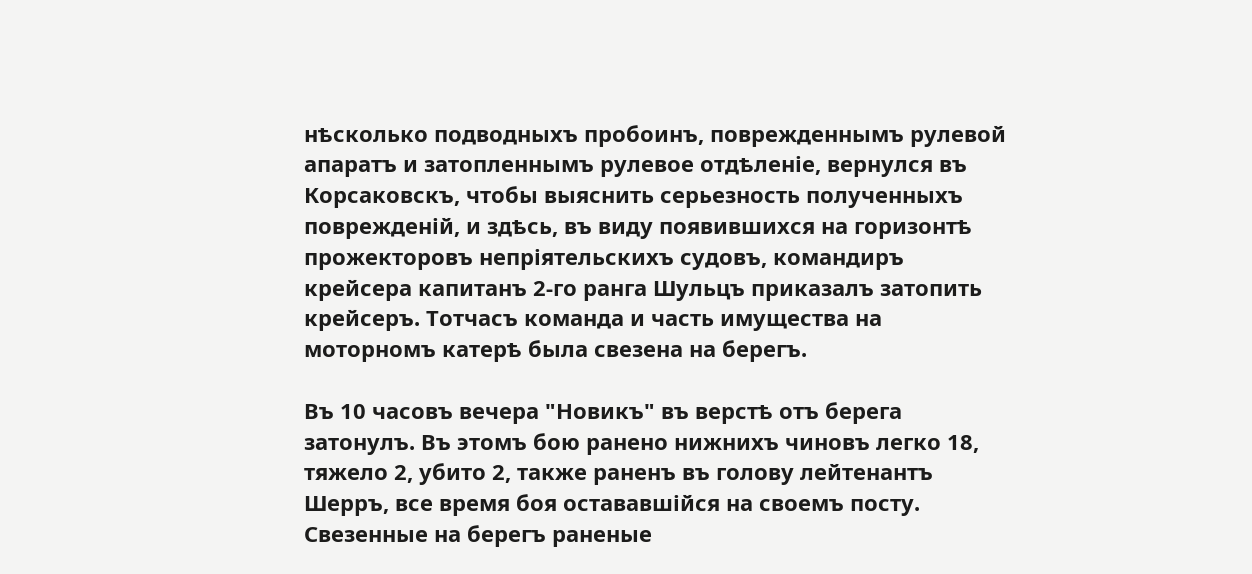нѣсколько подводныхъ пробоинъ, поврежденнымъ рулевой апаратъ и затопленнымъ рулевое отдѣленіе, вернулся въ Корсаковскъ, чтобы выяснить серьезность полученныхъ поврежденій, и здѣсь, въ виду появившихся на горизонтѣ прожекторовъ непріятельскихъ судовъ, командиръ крейсера капитанъ 2-го ранга Шульцъ приказалъ затопить крейсеръ. Тотчасъ команда и часть имущества на моторномъ катерѣ была свезена на берегъ.

Въ 10 часовъ вечера "Новикъ" въ верстѣ отъ берега затонулъ. Въ этомъ бою ранено нижнихъ чиновъ легко 18, тяжело 2, убито 2, также раненъ въ голову лейтенантъ Шерръ, все время боя остававшійся на своемъ посту. Свезенные на берегъ раненые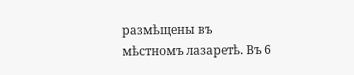размѣщены въ мѣстномъ лазаретѣ. Въ 6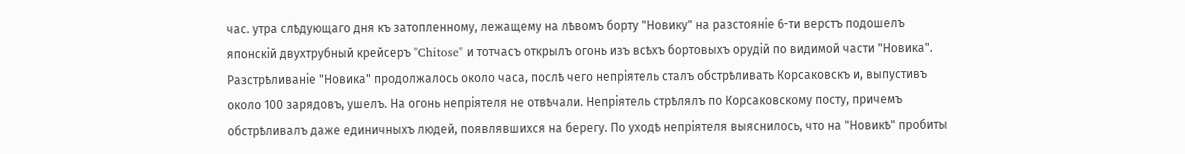час. утра слѣдующаго дня къ затопленному, лежащему на лѣвомъ борту "Новику" на разстояніе 6-ти верстъ подошелъ японскій двухтрубный крейсеръ "Chitose" и тотчасъ открылъ огонь изъ всѣхъ бортовыхъ орудій по видимой части "Новика". Разстрѣливаніе "Новика" продолжалось около часа, послѣ чего непріятель сталъ обстрѣливать Корсаковскъ и, выпустивъ около 100 зарядовъ, ушелъ. На огонь непріятеля не отвѣчали. Непріятель стрѣлялъ по Корсаковскому посту, причемъ обстрѣливалъ даже единичныхъ людей, появлявшихся на берегу. По уходѣ непріятеля выяснилось, что на "Новикѣ" пробиты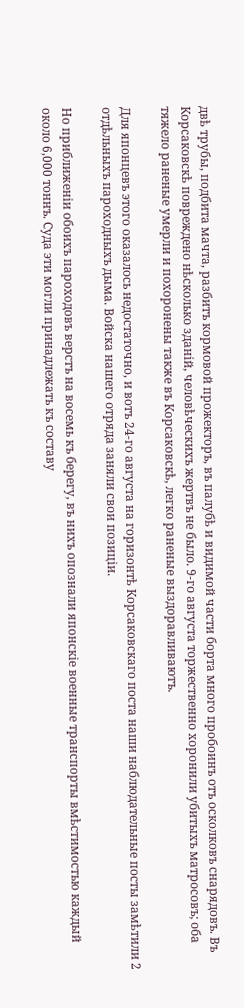двѣ трубы, подбита мачта, разбитъ кормовой прожекторъ, въ палубѣ и видимой части борта много пробоинъ отъ осколковъ снарядовъ. Въ Корсаковскѣ повреждено нѣсколько зданій, человѣческихъ жертвъ не было. 9-го августа торжественно хоронили убитыхъ матросовъ; оба тяжело раненые умерли и похоронены также въ Корсаковскѣ, легко раненые выздоравливаютъ.

Для японцевъ этого оказалось недостаточно, и вотъ 24-го августа на горизонтѣ Корсаковскаго поста наши наблюдательные посты замѣтили 2 отдѣльныхъ пароходныхъ дыма. Войска нашего отряда заняли свои позиціи.

Но приближеніи обоихъ пароходовъ верстъ на восемь къ берегу, въ нихъ опознали японскіе военные транспорты вмѣстимостью каждый около 6,000 тоннъ. Суда эти могли принадлежать къ составу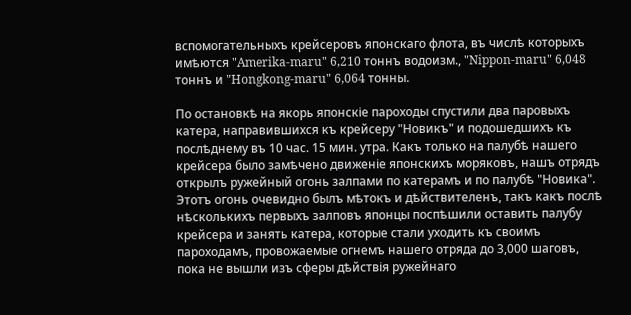вспомогательныхъ крейсеровъ японскаго флота, въ числѣ которыхъ имѣются "Amerika-maru" 6,210 тоннъ водоизм., "Nippon-maru" 6,048 тоннъ и "Hongkong-maru" 6,064 тонны.

По остановкѣ на якорь японскіе пароходы спустили два паровыхъ катера, направившихся къ крейсеру "Новикъ" и подошедшихъ къ послѣднему въ 10 час. 15 мин. утра. Какъ только на палубѣ нашего крейсера было замѣчено движеніе японскихъ моряковъ, нашъ отрядъ открылъ ружейный огонь залпами по катерамъ и по палубѣ "Новика". Этотъ огонь очевидно былъ мѣтокъ и дѣйствителенъ, такъ какъ послѣ нѣсколькихъ первыхъ залповъ японцы поспѣшили оставить палубу крейсера и занять катера, которые стали уходить къ своимъ пароходамъ, провожаемые огнемъ нашего отряда до 3,000 шаговъ, пока не вышли изъ сферы дѣйствія ружейнаго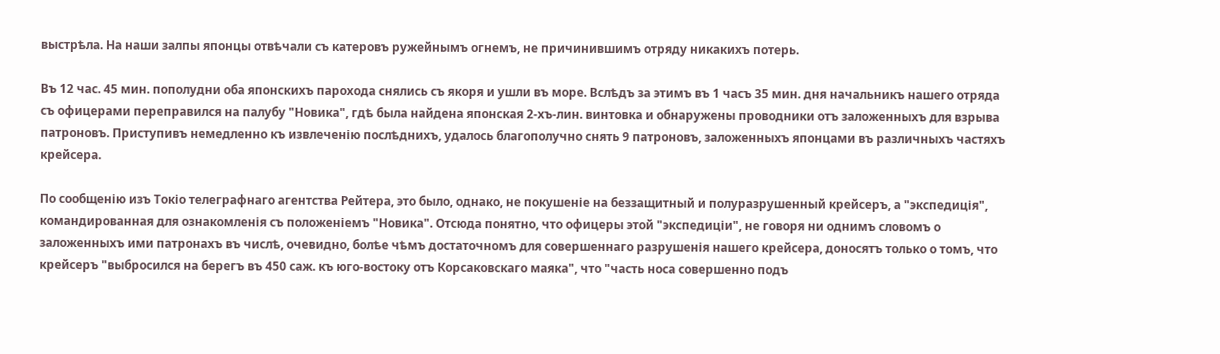выстрѣла. На наши залпы японцы отвѣчали съ катеровъ ружейнымъ огнемъ, не причинившимъ отряду никакихъ потерь.

Въ 12 час. 45 мин. пополудни оба японскихъ парохода снялись съ якоря и ушли въ море. Вслѣдъ за этимъ въ 1 часъ 35 мин. дня начальникъ нашего отряда съ офицерами переправился на палубу "Новика", гдѣ была найдена японская 2-хъ-лин. винтовка и обнаружены проводники отъ заложенныхъ для взрыва патроновъ. Приступивъ немедленно къ извлеченію послѣднихъ, удалось благополучно снять 9 патроновъ, заложенныхъ японцами въ различныхъ частяхъ крейсера.

По сообщенію изъ Токіо телеграфнаго агентства Рейтера, это было, однако, не покушеніе на беззащитный и полуразрушенный крейсеръ, а "экспедиція", командированная для ознакомленія съ положеніемъ "Новика". Отсюда понятно, что офицеры этой "экспедиціи", не говоря ни однимъ словомъ о заложенныхъ ими патронахъ въ числѣ, очевидно, болѣе чѣмъ достаточномъ для совершеннаго разрушенія нашего крейсера, доносятъ только о томъ, что крейсеръ "выбросился на берегъ въ 450 саж. къ юго-востоку отъ Корсаковскаго маяка", что "часть носа совершенно подъ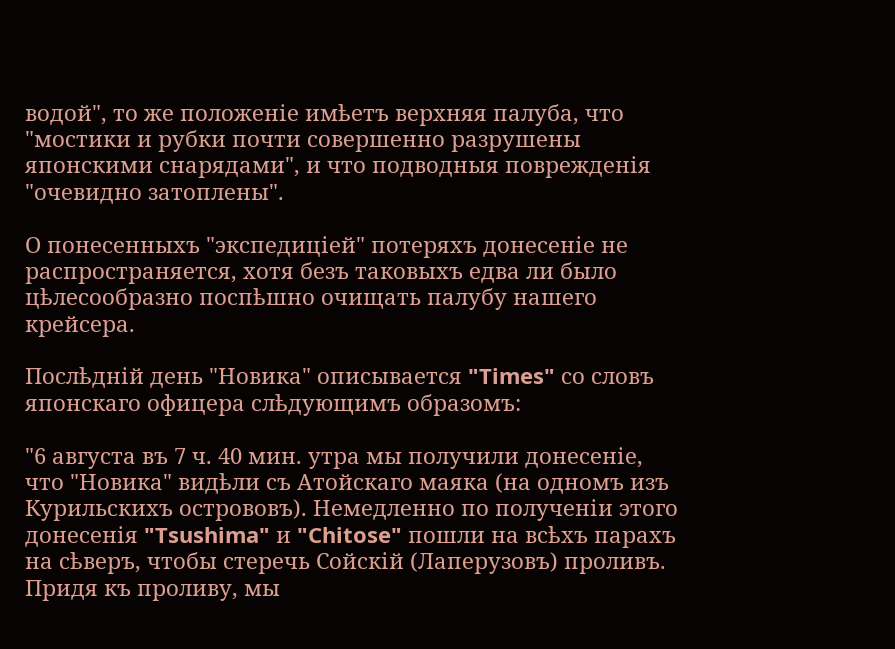водой", то же положеніе имѣетъ верхняя палуба, что "мостики и рубки почти совершенно разрушены японскими снарядами", и что подводныя поврежденія "очевидно затоплены".

О понесенныхъ "экспедиціей" потеряхъ донесеніе не распространяется, хотя безъ таковыхъ едва ли было цѣлесообразно поспѣшно очищать палубу нашего крейсера.

Послѣдній день "Новика" описывается "Times" со словъ японскаго офицера слѣдующимъ образомъ:

"6 августа въ 7 ч. 40 мин. утра мы получили донесеніе, что "Новика" видѣли съ Атойскаго маяка (на одномъ изъ Курильскихъ острововъ). Немедленно по полученіи этого донесенія "Tsushima" и "Chitose" пошли на всѣхъ парахъ на сѣверъ, чтобы стеречь Сойскій (Лаперузовъ) проливъ. Придя къ проливу, мы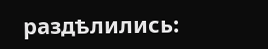раздѣлились: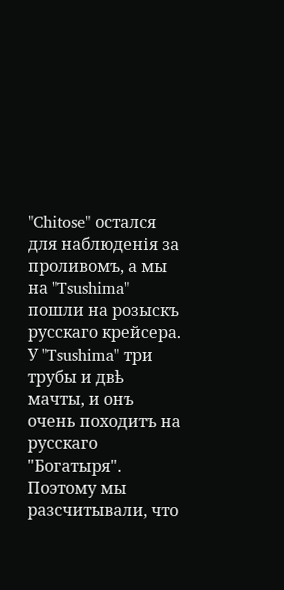"Chitose" остался для наблюденія за проливомъ, а мы на "Tsushima" пошли на розыскъ русскаго крейсера. У "Tsushima" три трубы и двѣ мачты, и онъ очень походитъ на русскаго "Богатыря". Поэтому мы разсчитывали, что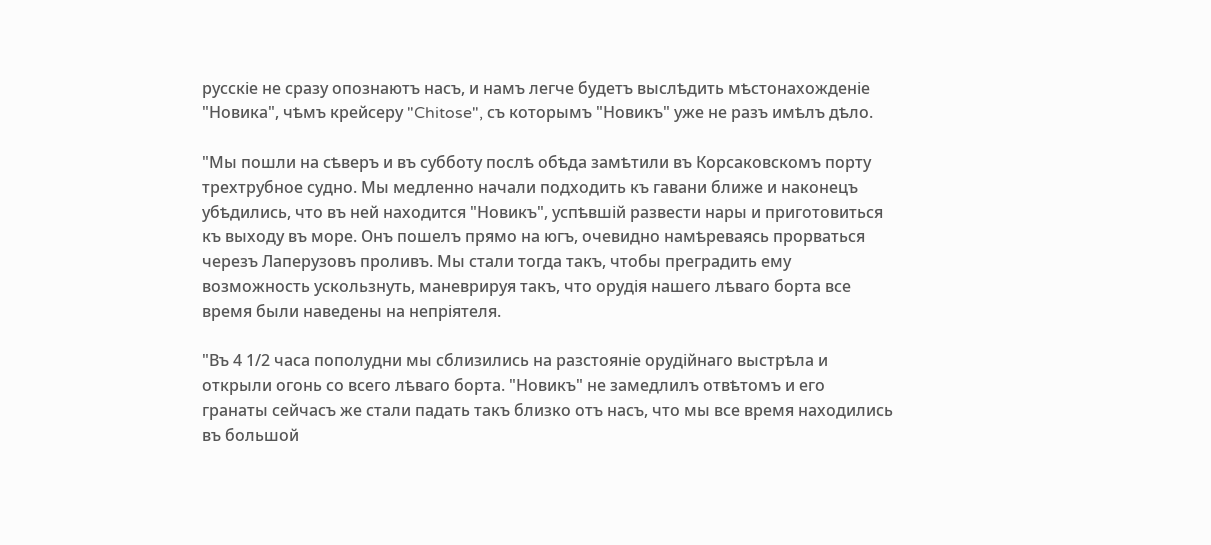русскіе не сразу опознаютъ насъ, и намъ легче будетъ выслѣдить мѣстонахожденіе "Новика", чѣмъ крейсеру "Chitose", съ которымъ "Новикъ" уже не разъ имѣлъ дѣло.

"Мы пошли на сѣверъ и въ субботу послѣ обѣда замѣтили въ Корсаковскомъ порту трехтрубное судно. Мы медленно начали подходить къ гавани ближе и наконецъ убѣдились, что въ ней находится "Новикъ", успѣвшій развести нары и приготовиться къ выходу въ море. Онъ пошелъ прямо на югъ, очевидно намѣреваясь прорваться черезъ Лаперузовъ проливъ. Мы стали тогда такъ, чтобы преградить ему возможность ускользнуть, маневрируя такъ, что орудія нашего лѣваго борта все время были наведены на непріятеля.

"Въ 4 1/2 часа пополудни мы сблизились на разстояніе орудійнаго выстрѣла и открыли огонь со всего лѣваго борта. "Новикъ" не замедлилъ отвѣтомъ и его гранаты сейчасъ же стали падать такъ близко отъ насъ, что мы все время находились въ большой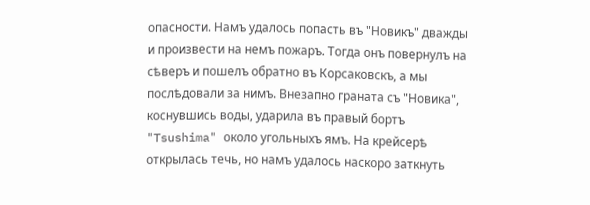опасности. Намъ удалось попасть въ "Новикъ" дважды и произвести на немъ пожаръ. Тогда онъ повернулъ на сѣверъ и пошелъ обратно въ Корсаковскъ, а мы послѣдовали за нимъ. Внезапно граната съ "Новика", коснувшись воды, ударила въ правый бортъ "Tsushima" около угольныхъ ямъ. На крейсерѣ открылась течь, но намъ удалось наскоро заткнуть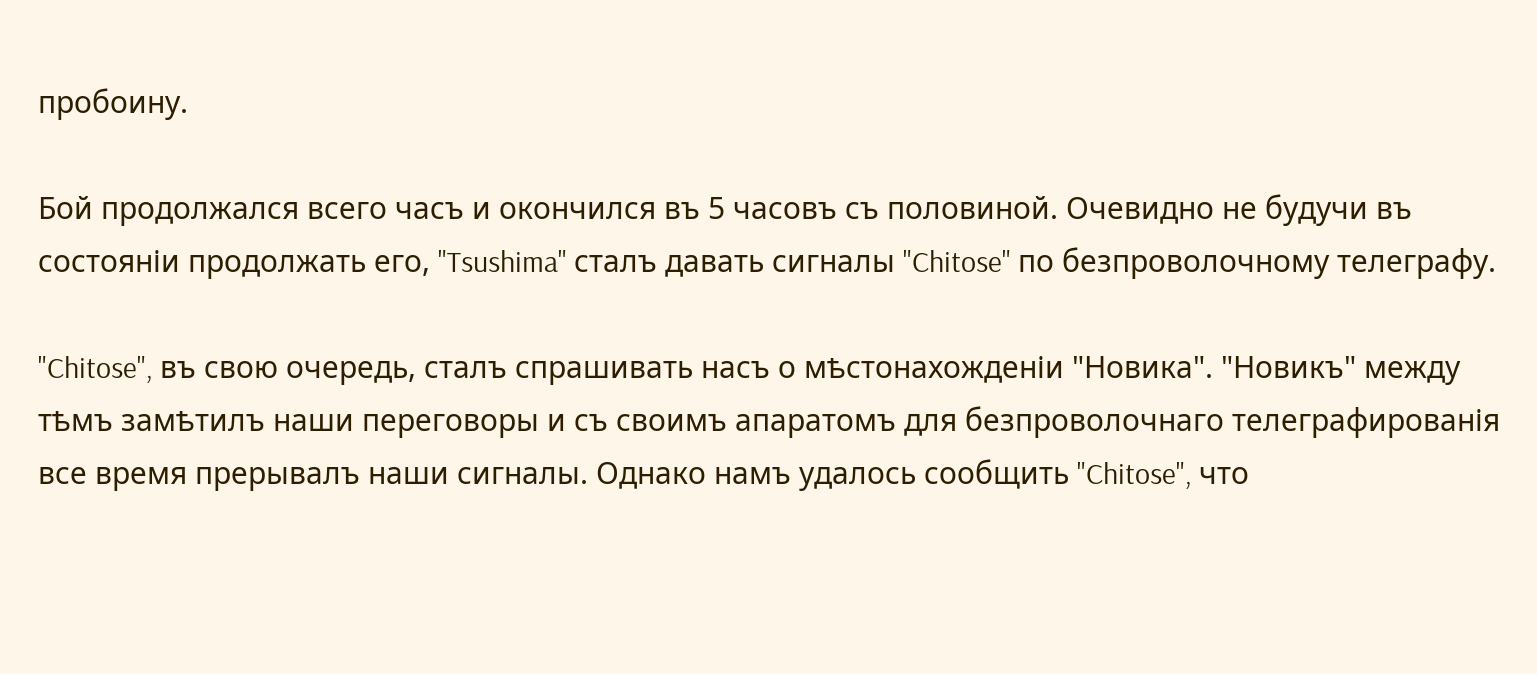пробоину.

Бой продолжался всего часъ и окончился въ 5 часовъ съ половиной. Очевидно не будучи въ состояніи продолжать его, "Tsushima" сталъ давать сигналы "Chitose" по безпроволочному телеграфу.

"Chitose", въ свою очередь, сталъ спрашивать насъ о мѣстонахожденіи "Новика". "Новикъ" между тѣмъ замѣтилъ наши переговоры и съ своимъ апаратомъ для безпроволочнаго телеграфированія все время прерывалъ наши сигналы. Однако намъ удалось сообщить "Chitose", что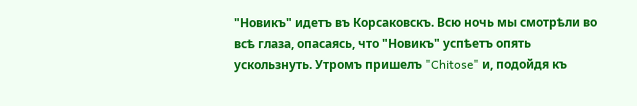"Новикъ" идетъ въ Корсаковскъ. Всю ночь мы смотрѣли во всѣ глаза, опасаясь, что "Новикъ" успѣетъ опять ускользнуть. Утромъ пришелъ "Chitose" и, подойдя къ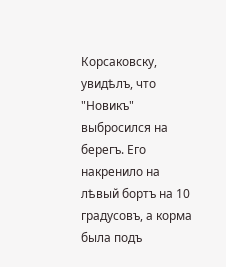Корсаковску, увидѣлъ, что "Новикъ" выбросился на берегъ. Его накренило на лѣвый бортъ на 10 градусовъ, а корма была подъ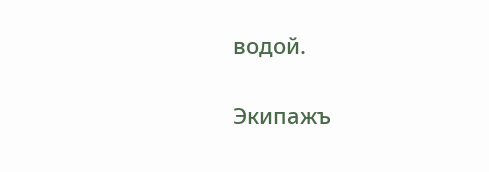водой.

Экипажъ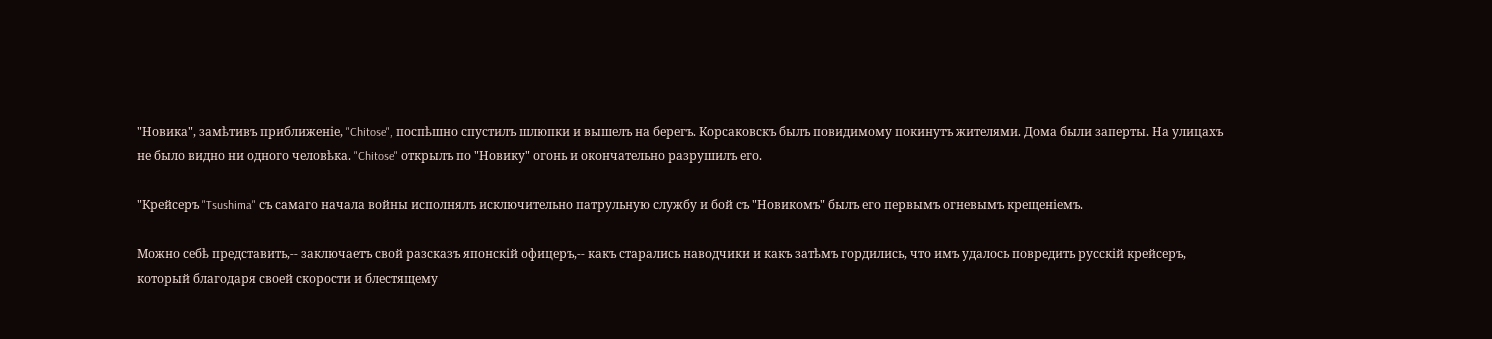"Новика", замѣтивъ приближеніе, "Chitose", поспѣшно спустилъ шлюпки и вышелъ на берегъ. Корсаковскъ былъ повидимому покинутъ жителями. Дома были заперты. На улицахъ не было видно ни одного человѣка. "Chitose" открылъ по "Новику" огонь и окончательно разрушилъ его.

"Крейсеръ "Tsushima" съ самаго начала войны исполнялъ исключительно патрульную службу и бой съ "Новикомъ" былъ его первымъ огневымъ крещеніемъ.

Можно себѣ представить,-- заключаетъ свой разсказъ японскій офицеръ,-- какъ старались наводчики и какъ затѣмъ гордились, что имъ удалось повредить русскій крейсеръ, который благодаря своей скорости и блестящему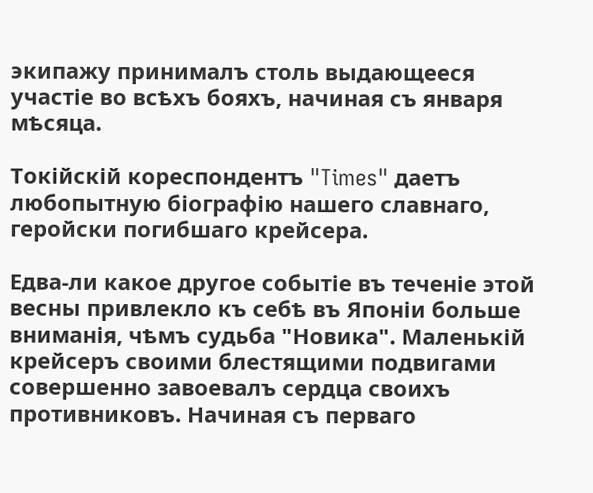экипажу принималъ столь выдающееся участіе во всѣхъ бояхъ, начиная съ января мѣсяца.

Токійскій кореспондентъ "Times" даетъ любопытную біографію нашего славнаго, геройски погибшаго крейсера.

Едва-ли какое другое событіе въ теченіе этой весны привлекло къ себѣ въ Японіи больше вниманія, чѣмъ судьба "Новика". Маленькій крейсеръ своими блестящими подвигами совершенно завоевалъ сердца своихъ противниковъ. Начиная съ перваго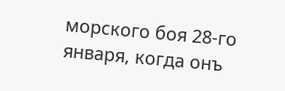морского боя 28-го января, когда онъ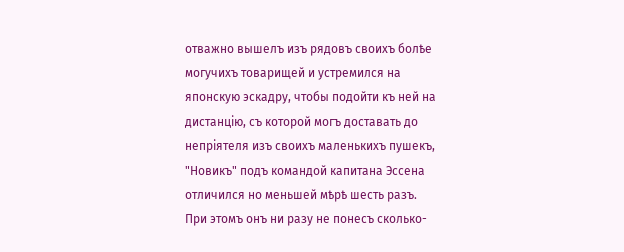отважно вышелъ изъ рядовъ своихъ болѣе могучихъ товарищей и устремился на японскую эскадру, чтобы подойти къ ней на дистанцію, съ которой могъ доставать до непріятеля изъ своихъ маленькихъ пушекъ, "Новикъ" подъ командой капитана Эссена отличился но меньшей мѣрѣ шесть разъ. При этомъ онъ ни разу не понесъ сколько-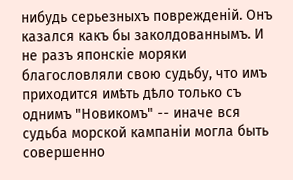нибудь серьезныхъ поврежденій. Онъ казался какъ бы заколдованнымъ. И не разъ японскіе моряки благословляли свою судьбу, что имъ приходится имѣть дѣло только съ однимъ "Новикомъ" -- иначе вся судьба морской кампаніи могла быть совершенно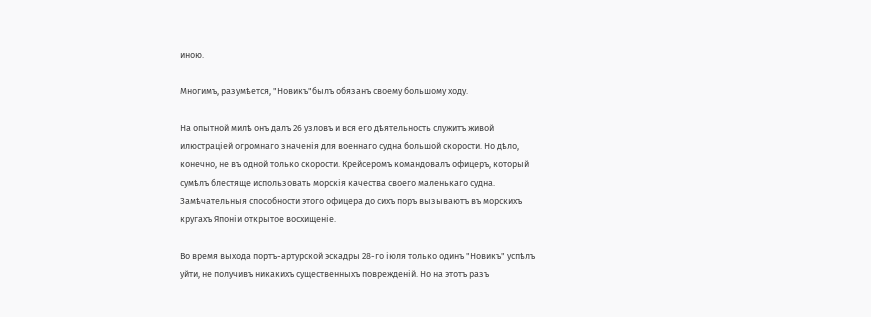иною.

Многимъ, разумѣется, "Новикъ"былъ обязанъ своему большому ходу.

На опытной милѣ онъ далъ 26 узловъ и вся его дѣятельность служитъ живой илюстраціей огромнаго значенія для военнаго судна большой скорости. Но дѣло, конечно, не въ одной только скорости. Крейсеромъ командовалъ офицеръ, который сумѣлъ блестяще использовать морскія качества своего маленькаго судна. Замѣчательныя способности этого офицера до сихъ поръ вызываютъ въ морскихъ кругахъ Японіи открытое восхищеніе.

Во время выхода портъ-артурской эскадры 28-го іюля только одинъ "Новикъ" успѣлъ уйти, не получивъ никакихъ существенныхъ поврежденій. Но на этотъ разъ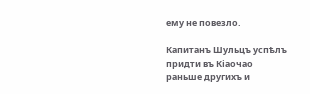ему не повезло.

Капитанъ Шульцъ успѣлъ придти въ Кіаочао раньше другихъ и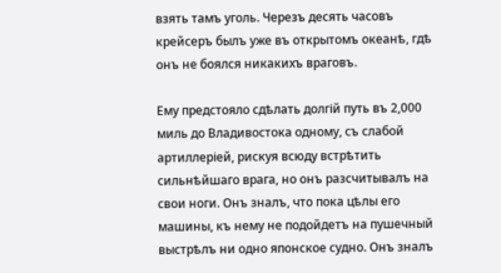взять тамъ уголь. Черезъ десять часовъ крейсеръ былъ уже въ открытомъ океанѣ, гдѣ онъ не боялся никакихъ враговъ.

Ему предстояло сдѣлать долгій путь въ 2,000 миль до Владивостока одному, съ слабой артиллеріей, рискуя всюду встрѣтить сильнѣйшаго врага, но онъ разсчитывалъ на свои ноги. Онъ зналъ, что пока цѣлы его машины, къ нему не подойдетъ на пушечный выстрѣлъ ни одно японское судно. Онъ зналъ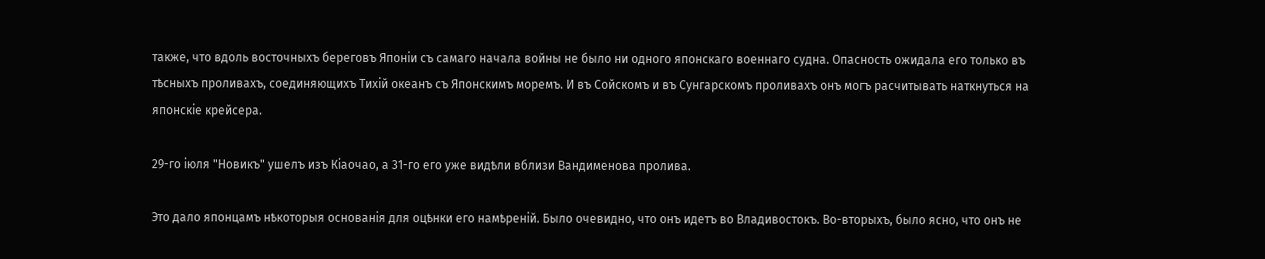также, что вдоль восточныхъ береговъ Японіи съ самаго начала войны не было ни одного японскаго военнаго судна. Опасность ожидала его только въ тѣсныхъ проливахъ, соединяющихъ Тихій океанъ съ Японскимъ моремъ. И въ Сойскомъ и въ Сунгарскомъ проливахъ онъ могъ расчитывать наткнуться на японскіе крейсера.

29-го іюля "Новикъ" ушелъ изъ Кіаочао, а 31-го его уже видѣли вблизи Вандименова пролива.

Это дало японцамъ нѣкоторыя основанія для оцѣнки его намѣреній. Было очевидно, что онъ идетъ во Владивостокъ. Во-вторыхъ, было ясно, что онъ не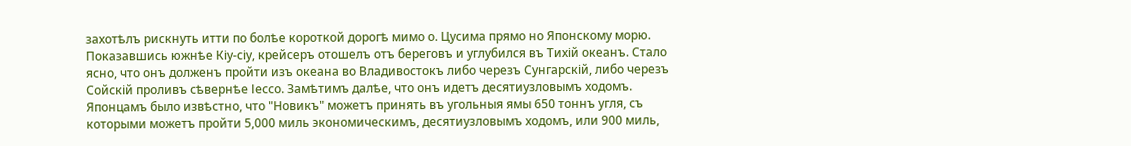захотѣлъ рискнуть итти по болѣе короткой дорогѣ мимо о. Цусима прямо но Японскому морю. Показавшись южнѣе Кіу-сіу, крейсеръ отошелъ отъ береговъ и углубился въ Тихій океанъ. Стало ясно, что онъ долженъ пройти изъ океана во Владивостокъ либо черезъ Сунгарскій, либо черезъ Сойскій проливъ сѣвернѣе Іессо. Замѣтимъ далѣе, что онъ идетъ десятиузловымъ ходомъ. Японцамъ было извѣстно, что "Новикъ" можетъ принять въ угольныя ямы 650 тоннъ угля, съ которыми можетъ пройти 5,000 миль экономическимъ, десятиузловымъ ходомъ, или 900 миль,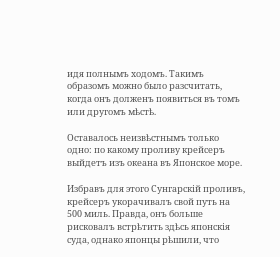идя полнымъ ходомъ. Такимъ образомъ можно было разсчитать, когда онъ долженъ появиться въ томъ или другомъ мѣстѣ.

Оставалось неизвѣстнымъ только одно: по какому проливу крейсеръ выйдетъ изъ океана въ Японское море.

Избравъ для этого Сунгарскій проливъ, крейсеръ укорачивалъ свой путь на 500 миль. Правда, онъ больше рисковалъ встрѣтить здѣсь японскія суда, однако японцы рѣшили, что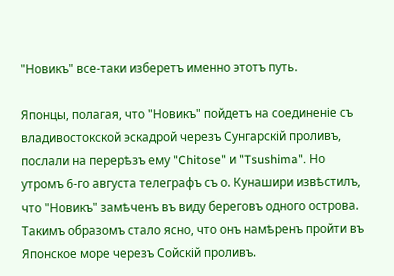"Новикъ" все-таки изберетъ именно этотъ путь.

Японцы, полагая, что "Новикъ" пойдетъ на соединеніе съ владивостокской эскадрой черезъ Сунгарскій проливъ, послали на перерѣзъ ему "Chitose" и "Tsushima". Но утромъ 6-го августа телеграфъ съ о. Кунашири извѣстилъ, что "Новикъ" замѣченъ въ виду береговъ одного острова. Такимъ образомъ стало ясно, что онъ намѣренъ пройти въ Японское море черезъ Сойскій проливъ.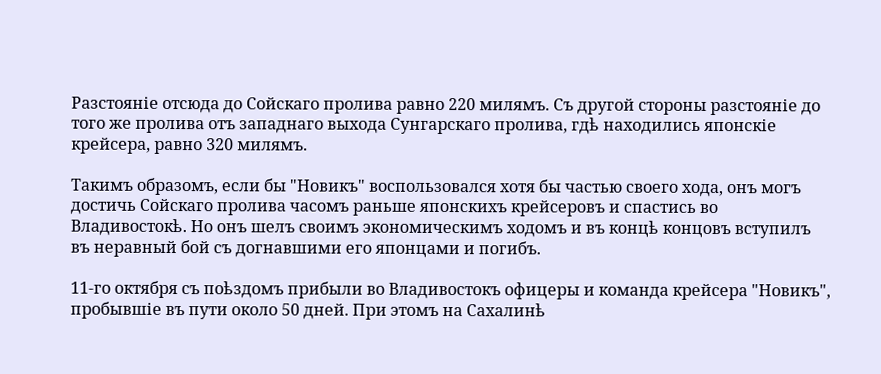Разстояніе отсюда до Сойскаго пролива равно 220 милямъ. Съ другой стороны разстояніе до того же пролива отъ западнаго выхода Сунгарскаго пролива, гдѣ находились японскіе крейсера, равно 320 милямъ.

Такимъ образомъ, если бы "Новикъ" воспользовался хотя бы частью своего хода, онъ могъ достичь Сойскаго пролива часомъ раньше японскихъ крейсеровъ и спастись во Владивостокѣ. Но онъ шелъ своимъ экономическимъ ходомъ и въ концѣ концовъ вступилъ въ неравный бой съ догнавшими его японцами и погибъ.

11-го октября съ поѣздомъ прибыли во Владивостокъ офицеры и команда крейсера "Новикъ", пробывшіе въ пути около 50 дней. При этомъ на Сахалинѣ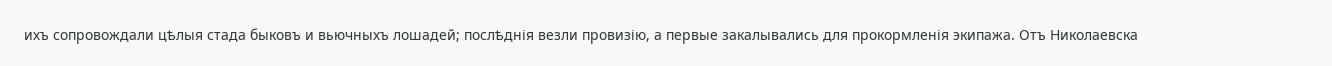ихъ сопровождали цѣлыя стада быковъ и вьючныхъ лошадей; послѣднія везли провизію, а первые закалывались для прокормленія экипажа. Отъ Николаевска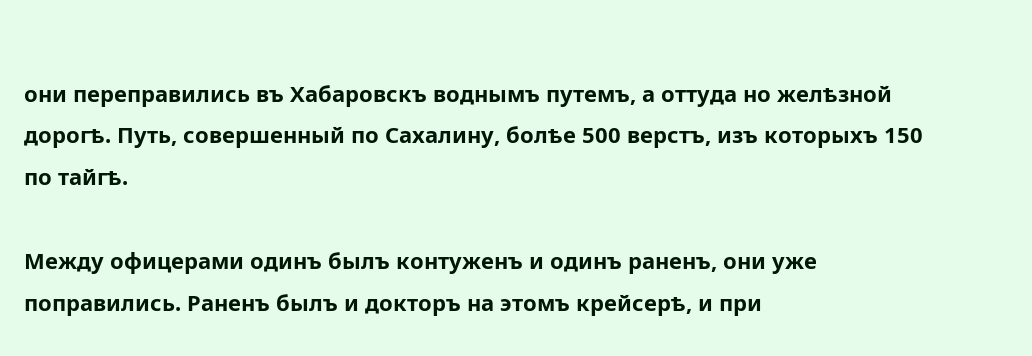они переправились въ Хабаровскъ воднымъ путемъ, а оттуда но желѣзной дорогѣ. Путь, совершенный по Сахалину, болѣе 500 верстъ, изъ которыхъ 150 по тайгѣ.

Между офицерами одинъ былъ контуженъ и одинъ раненъ, они уже поправились. Раненъ былъ и докторъ на этомъ крейсерѣ, и при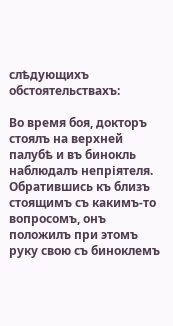слѣдующихъ обстоятельствахъ:

Во время боя, докторъ стоялъ на верхней палубѣ и въ бинокль наблюдалъ непріятеля. Обратившись къ близъ стоящимъ съ какимъ-то вопросомъ, онъ положилъ при этомъ руку свою съ биноклемъ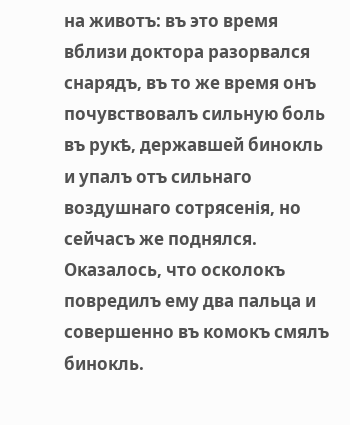на животъ: въ это время вблизи доктора разорвался снарядъ, въ то же время онъ почувствовалъ сильную боль въ рукѣ, державшей бинокль и упалъ отъ сильнаго воздушнаго сотрясенія, но сейчасъ же поднялся. Оказалось, что осколокъ повредилъ ему два пальца и совершенно въ комокъ смялъ бинокль.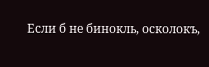Если б не бинокль, осколокъ,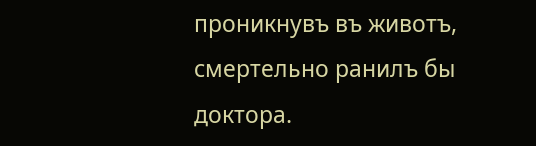проникнувъ въ животъ, смертельно ранилъ бы доктора.